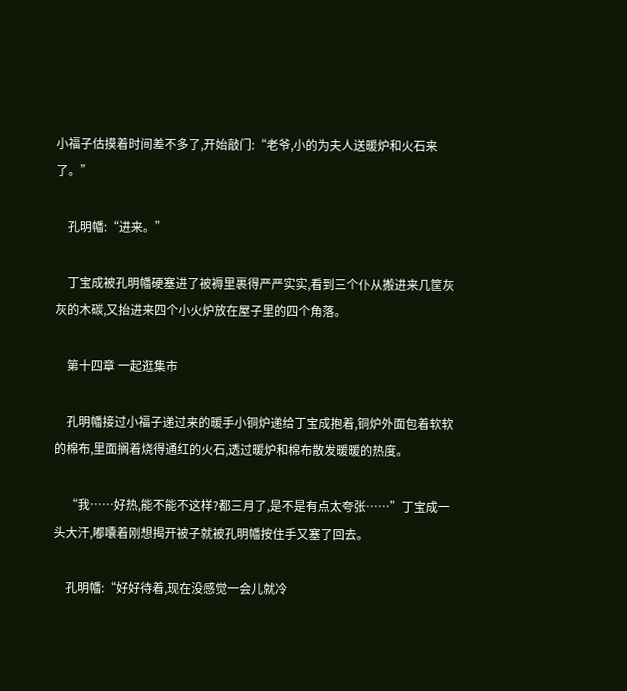小福子估摸着时间差不多了,开始敲门:“老爷,小的为夫人送暖炉和火石来了。”

    孔明幡:“进来。”

    丁宝成被孔明幡硬塞进了被褥里裹得严严实实,看到三个仆从搬进来几筐灰灰的木碳,又抬进来四个小火炉放在屋子里的四个角落。

    第十四章 一起逛集市

    孔明幡接过小福子递过来的暖手小铜炉递给丁宝成抱着,铜炉外面包着软软的棉布,里面搁着烧得通红的火石,透过暖炉和棉布散发暖暖的热度。

    “我……好热,能不能不这样?都三月了,是不是有点太夸张……”丁宝成一头大汗,嘟囔着刚想揭开被子就被孔明幡按住手又塞了回去。

    孔明幡:“好好待着,现在没感觉一会儿就冷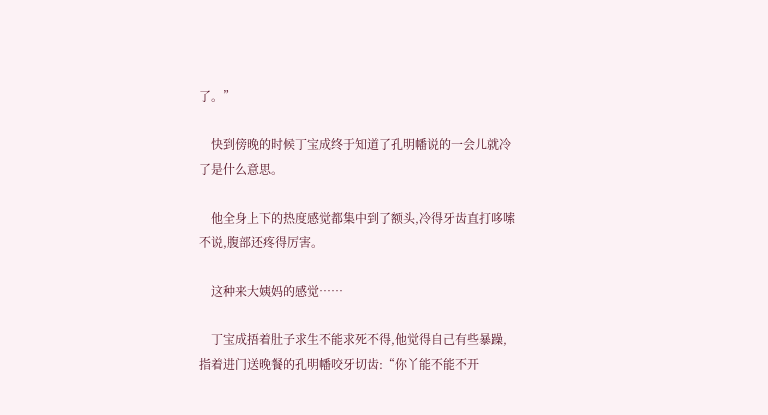了。”

    快到傍晚的时候丁宝成终于知道了孔明幡说的一会儿就冷了是什么意思。

    他全身上下的热度感觉都集中到了额头,冷得牙齿直打哆嗦不说,腹部还疼得厉害。

    这种来大姨妈的感觉……

    丁宝成捂着肚子求生不能求死不得,他觉得自己有些暴躁,指着进门送晚餐的孔明幡咬牙切齿:“你丫能不能不开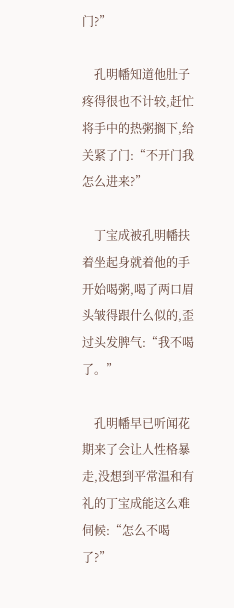门?”

    孔明幡知道他肚子疼得很也不计较,赶忙将手中的热粥搁下,给关紧了门:“不开门我怎么进来?”

    丁宝成被孔明幡扶着坐起身就着他的手开始喝粥,喝了两口眉头皱得跟什么似的,歪过头发脾气:“我不喝了。”

    孔明幡早已听闻花期来了会让人性格暴走,没想到平常温和有礼的丁宝成能这么难伺候:“怎么不喝了?”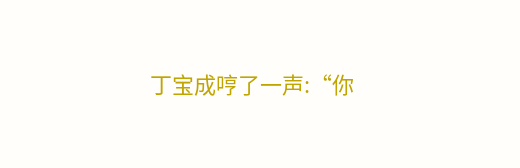丁宝成哼了一声:“你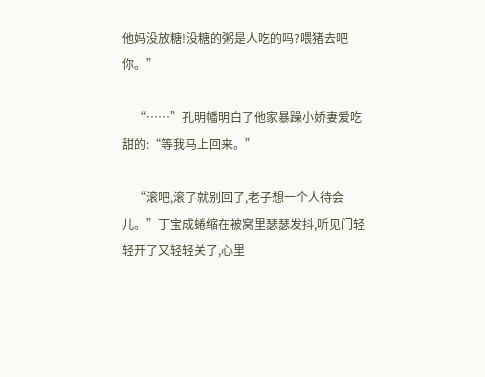他妈没放糖!没糖的粥是人吃的吗?喂猪去吧你。”

    “……”孔明幡明白了他家暴躁小娇妻爱吃甜的:“等我马上回来。”

    “滚吧,滚了就别回了,老子想一个人待会儿。”丁宝成蜷缩在被窝里瑟瑟发抖,听见门轻轻开了又轻轻关了,心里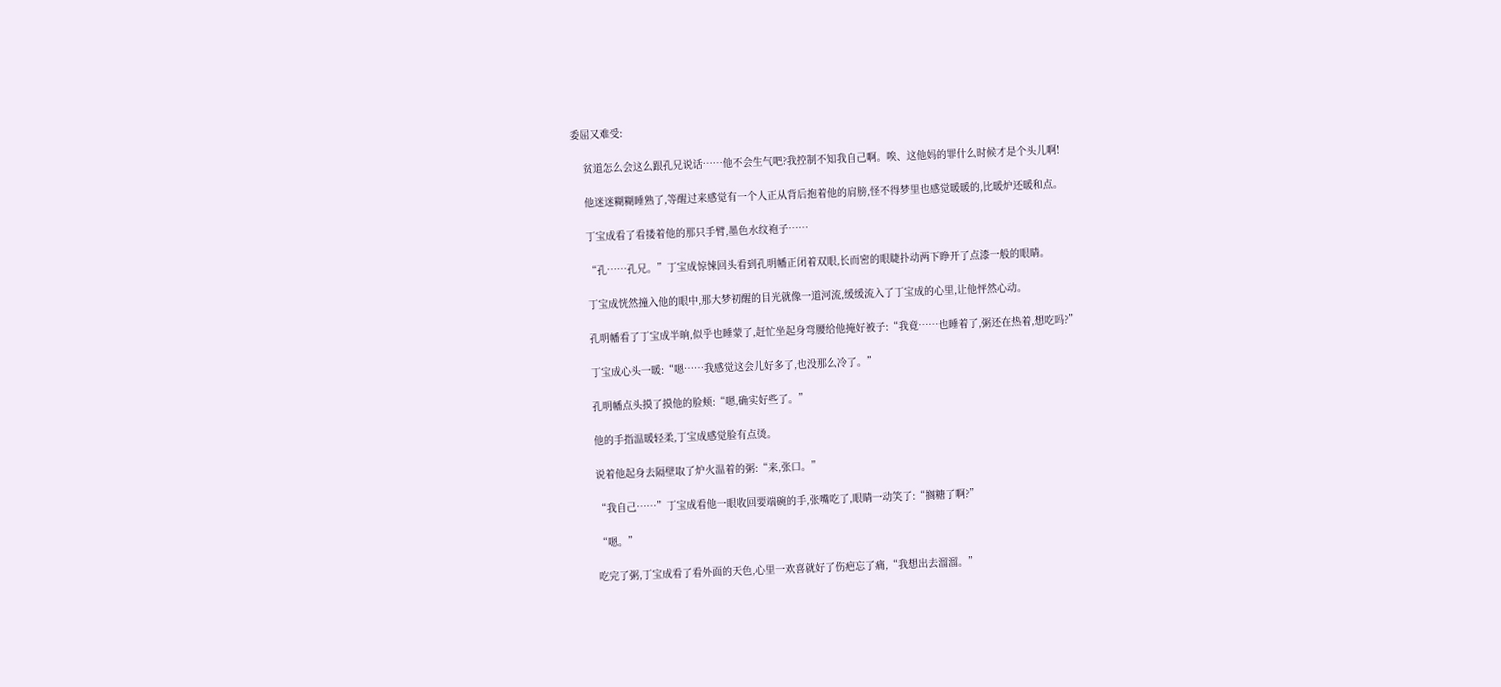委屈又难受:

    贫道怎么会这么跟孔兄说话……他不会生气吧?我控制不知我自己啊。唉、这他妈的罪什么时候才是个头儿啊!

    他迷迷糊糊睡熟了,等醒过来感觉有一个人正从背后抱着他的肩膀,怪不得梦里也感觉暖暖的,比暖炉还暖和点。

    丁宝成看了看搂着他的那只手臂,墨色水纹袍子……

    “孔……孔兄。”丁宝成惊悚回头看到孔明幡正闭着双眼,长而密的眼睫扑动两下睁开了点漆一般的眼睛。

    丁宝成恍然撞入他的眼中,那大梦初醒的目光就像一道河流,缓缓流入了丁宝成的心里,让他怦然心动。

    孔明幡看了丁宝成半晌,似乎也睡蒙了,赶忙坐起身弯腰给他掩好被子:“我竟……也睡着了,粥还在热着,想吃吗?”

    丁宝成心头一暖:“嗯……我感觉这会儿好多了,也没那么冷了。”

    孔明幡点头摸了摸他的脸颊:“嗯,确实好些了。”

    他的手指温暖轻柔,丁宝成感觉脸有点烫。

    说着他起身去隔壁取了炉火温着的粥:“来,张口。”

    “我自己……”丁宝成看他一眼收回要端碗的手,张嘴吃了,眼睛一动笑了:“搁糖了啊?”

    “嗯。”

    吃完了粥,丁宝成看了看外面的天色,心里一欢喜就好了伤疤忘了痛,“我想出去溜溜。”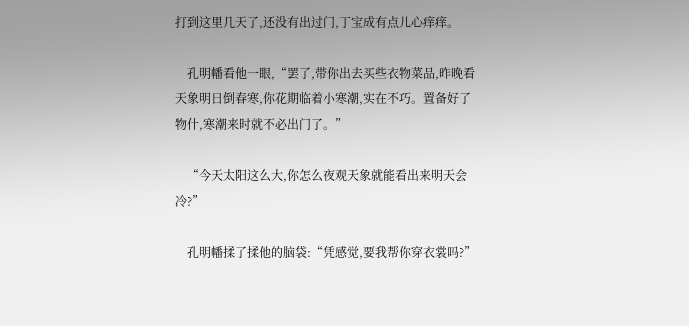打到这里几天了,还没有出过门,丁宝成有点儿心痒痒。

    孔明幡看他一眼,“罢了,带你出去买些衣物菜品,昨晚看天象明日倒春寒,你花期临着小寒潮,实在不巧。置备好了物什,寒潮来时就不必出门了。”

    “今天太阳这么大,你怎么夜观天象就能看出来明天会冷?”

    孔明幡揉了揉他的脑袋:“凭感觉,要我帮你穿衣裳吗?”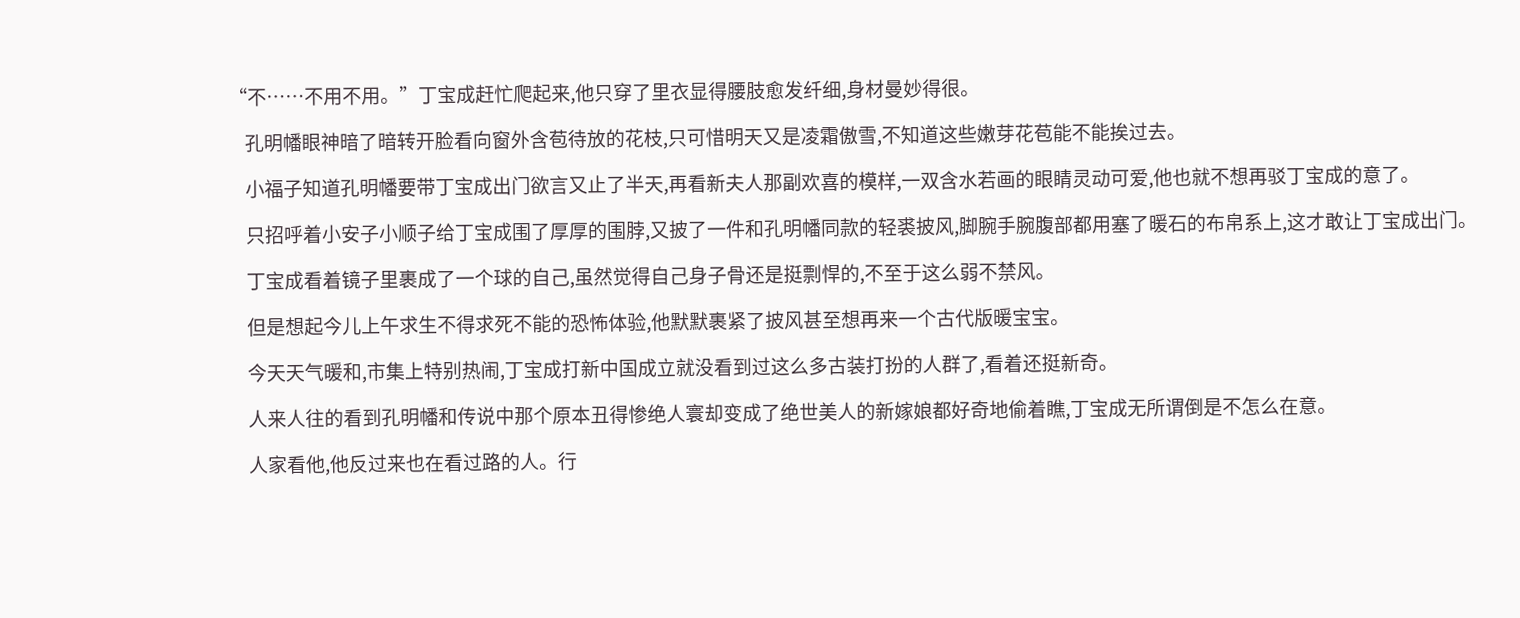“不……不用不用。”丁宝成赶忙爬起来,他只穿了里衣显得腰肢愈发纤细,身材曼妙得很。

    孔明幡眼神暗了暗转开脸看向窗外含苞待放的花枝,只可惜明天又是凌霜傲雪,不知道这些嫩芽花苞能不能挨过去。

    小福子知道孔明幡要带丁宝成出门欲言又止了半天,再看新夫人那副欢喜的模样,一双含水若画的眼睛灵动可爱,他也就不想再驳丁宝成的意了。

    只招呼着小安子小顺子给丁宝成围了厚厚的围脖,又披了一件和孔明幡同款的轻裘披风,脚腕手腕腹部都用塞了暖石的布帛系上,这才敢让丁宝成出门。

    丁宝成看着镜子里裹成了一个球的自己,虽然觉得自己身子骨还是挺剽悍的,不至于这么弱不禁风。

    但是想起今儿上午求生不得求死不能的恐怖体验,他默默裹紧了披风甚至想再来一个古代版暖宝宝。

    今天天气暖和,市集上特别热闹,丁宝成打新中国成立就没看到过这么多古装打扮的人群了,看着还挺新奇。

    人来人往的看到孔明幡和传说中那个原本丑得惨绝人寰却变成了绝世美人的新嫁娘都好奇地偷着瞧,丁宝成无所谓倒是不怎么在意。

    人家看他,他反过来也在看过路的人。行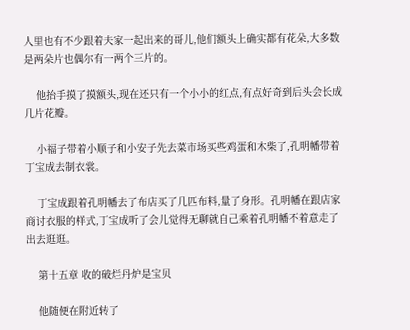人里也有不少跟着夫家一起出来的哥儿,他们额头上确实都有花朵,大多数是两朵片也偶尔有一两个三片的。

    他抬手摸了摸额头,现在还只有一个小小的红点,有点好奇到后头会长成几片花瓣。

    小福子带着小顺子和小安子先去菜市场买些鸡蛋和木柴了,孔明幡带着丁宝成去制衣裳。

    丁宝成跟着孔明幡去了布店买了几匹布料,量了身形。孔明幡在跟店家商讨衣服的样式,丁宝成听了会儿觉得无聊就自己乘着孔明幡不着意走了出去逛逛。

    第十五章 收的破烂丹炉是宝贝

    他随便在附近转了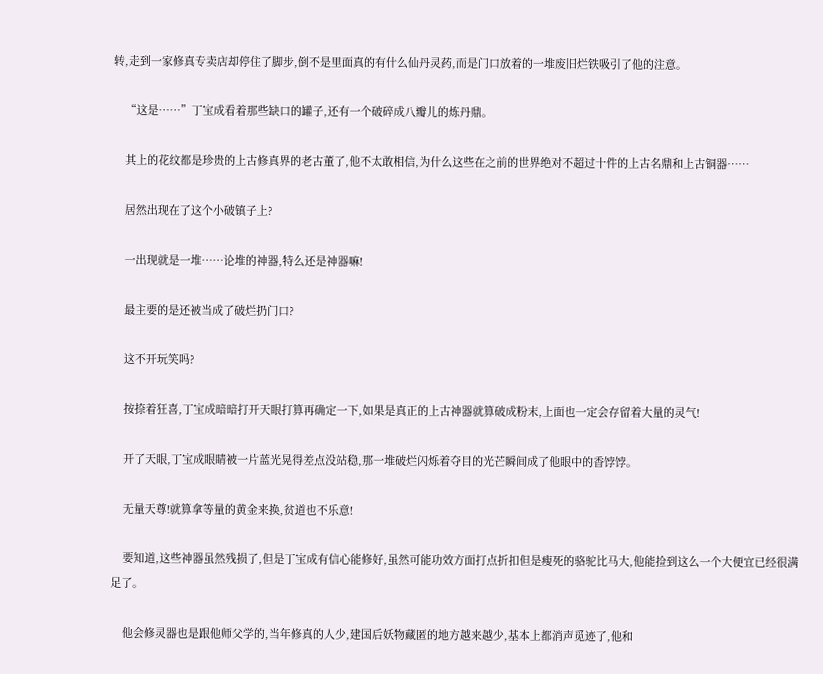转,走到一家修真专卖店却停住了脚步,倒不是里面真的有什么仙丹灵药,而是门口放着的一堆废旧烂铁吸引了他的注意。

    “这是……”丁宝成看着那些缺口的罐子,还有一个破碎成八瓣儿的炼丹鼎。

    其上的花纹都是珍贵的上古修真界的老古董了,他不太敢相信,为什么这些在之前的世界绝对不超过十件的上古名鼎和上古铜器……

    居然出现在了这个小破镇子上?

    一出现就是一堆……论堆的神器,特么还是神器嘛!

    最主要的是还被当成了破烂扔门口?

    这不开玩笑吗?

    按捺着狂喜,丁宝成暗暗打开天眼打算再确定一下,如果是真正的上古神器就算破成粉末,上面也一定会存留着大量的灵气!

    开了天眼,丁宝成眼睛被一片蓝光晃得差点没站稳,那一堆破烂闪烁着夺目的光芒瞬间成了他眼中的香饽饽。

    无量天尊!就算拿等量的黄金来换,贫道也不乐意!

    要知道,这些神器虽然残损了,但是丁宝成有信心能修好,虽然可能功效方面打点折扣但是瘦死的骆驼比马大,他能捡到这么一个大便宜已经很满足了。

    他会修灵器也是跟他师父学的,当年修真的人少,建国后妖物藏匿的地方越来越少,基本上都消声觅迹了,他和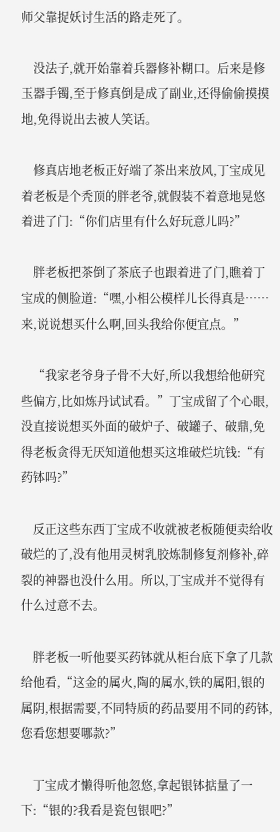师父靠捉妖讨生活的路走死了。

    没法子,就开始靠着兵器修补糊口。后来是修玉器手镯,至于修真倒是成了副业,还得偷偷摸摸地,免得说出去被人笑话。

    修真店地老板正好端了茶出来放风,丁宝成见着老板是个秃顶的胖老爷,就假装不着意地晃悠着进了门:“你们店里有什么好玩意儿吗?”

    胖老板把茶倒了茶底子也跟着进了门,瞧着丁宝成的侧脸道:“嘿,小相公模样儿长得真是……来,说说想买什么啊,回头我给你便宜点。”

    “我家老爷身子骨不大好,所以我想给他研究些偏方,比如炼丹试试看。”丁宝成留了个心眼,没直接说想买外面的破炉子、破罐子、破鼎,免得老板贪得无厌知道他想买这堆破烂坑钱:“有药钵吗?”

    反正这些东西丁宝成不收就被老板随便卖给收破烂的了,没有他用灵树乳胶炼制修复剂修补,碎裂的神器也没什么用。所以,丁宝成并不觉得有什么过意不去。

    胖老板一听他要买药钵就从柜台底下拿了几款给他看,“这金的属火,陶的属水,铁的属阳,银的属阴,根据需要,不同特质的药品要用不同的药钵,您看您想要哪款?”

    丁宝成才懒得听他忽悠,拿起银钵掂量了一下:“银的?我看是瓷包银吧?”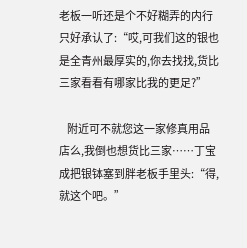老板一听还是个不好糊弄的内行只好承认了:“哎,可我们这的银也是全青州最厚实的,你去找找,货比三家看看有哪家比我的更足?”

    附近可不就您这一家修真用品店么,我倒也想货比三家……丁宝成把银钵塞到胖老板手里头:“得,就这个吧。”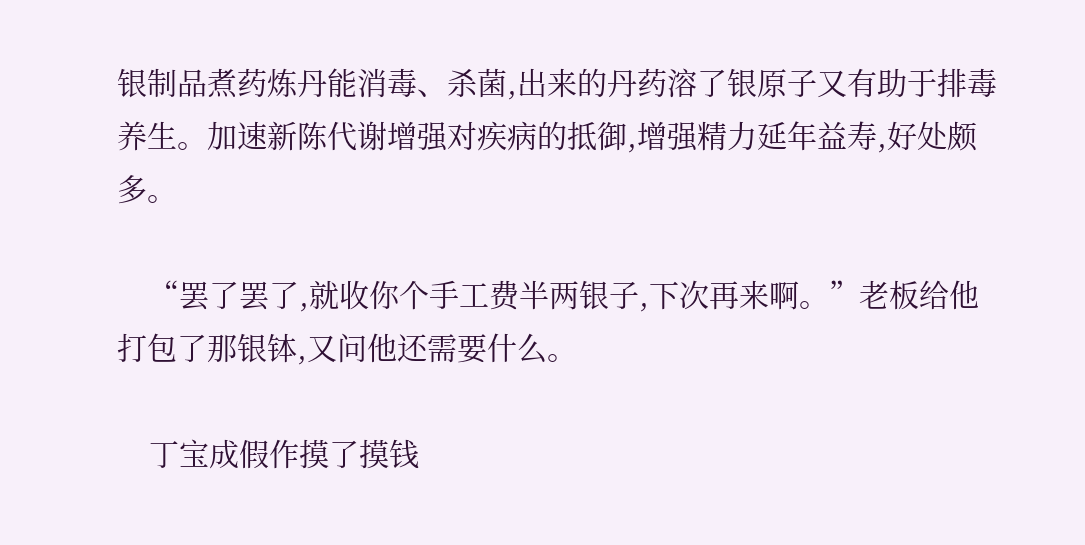银制品煮药炼丹能消毒、杀菌,出来的丹药溶了银原子又有助于排毒养生。加速新陈代谢增强对疾病的抵御,增强精力延年益寿,好处颇多。

    “罢了罢了,就收你个手工费半两银子,下次再来啊。”老板给他打包了那银钵,又问他还需要什么。

    丁宝成假作摸了摸钱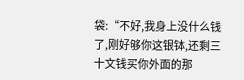袋:“不好,我身上没什么钱了,刚好够你这银钵,还剩三十文钱买你外面的那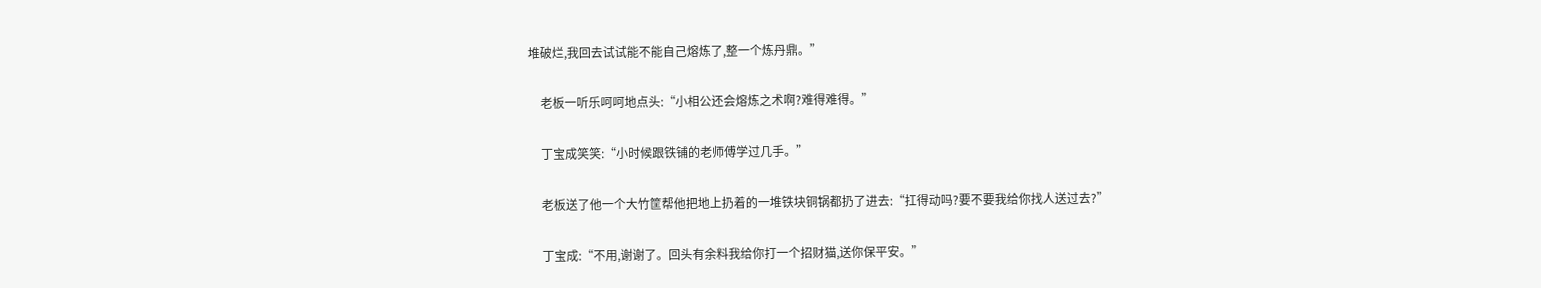堆破烂,我回去试试能不能自己熔炼了,整一个炼丹鼎。”

    老板一听乐呵呵地点头:“小相公还会熔炼之术啊?难得难得。”

    丁宝成笑笑:“小时候跟铁铺的老师傅学过几手。”

    老板送了他一个大竹筐帮他把地上扔着的一堆铁块铜锅都扔了进去:“扛得动吗?要不要我给你找人送过去?”

    丁宝成:“不用,谢谢了。回头有余料我给你打一个招财猫,送你保平安。”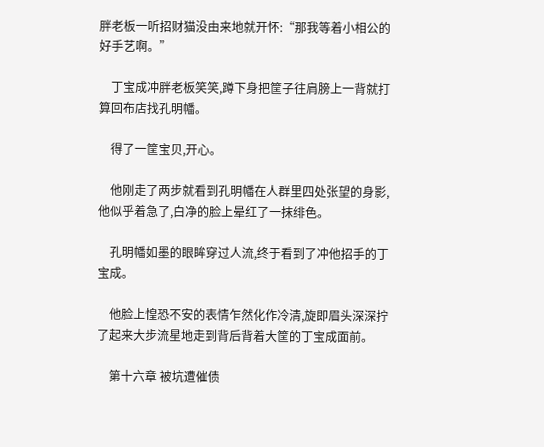胖老板一听招财猫没由来地就开怀:“那我等着小相公的好手艺啊。”

    丁宝成冲胖老板笑笑,蹲下身把筐子往肩膀上一背就打算回布店找孔明幡。

    得了一筐宝贝,开心。

    他刚走了两步就看到孔明幡在人群里四处张望的身影,他似乎着急了,白净的脸上晕红了一抹绯色。

    孔明幡如墨的眼眸穿过人流,终于看到了冲他招手的丁宝成。

    他脸上惶恐不安的表情乍然化作冷清,旋即眉头深深拧了起来大步流星地走到背后背着大筐的丁宝成面前。

    第十六章 被坑遭催债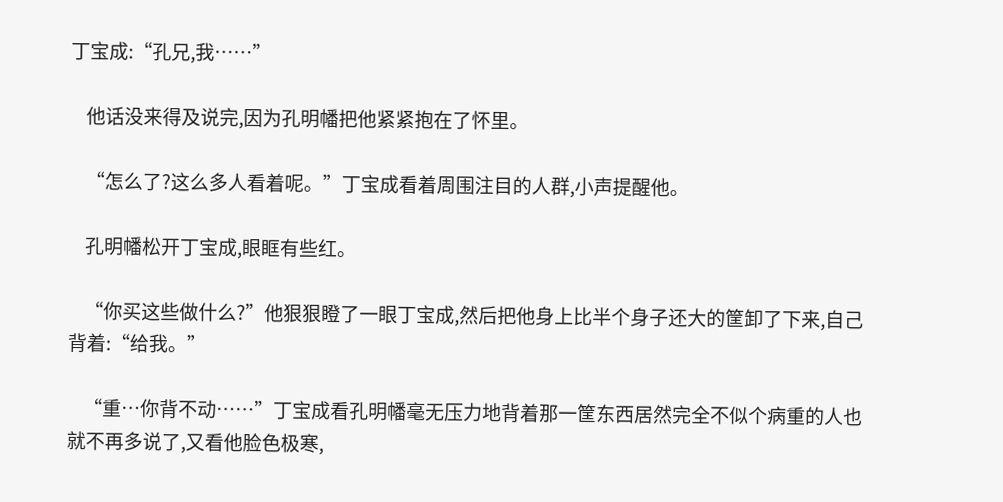丁宝成:“孔兄,我……”

    他话没来得及说完,因为孔明幡把他紧紧抱在了怀里。

    “怎么了?这么多人看着呢。”丁宝成看着周围注目的人群,小声提醒他。

    孔明幡松开丁宝成,眼眶有些红。

    “你买这些做什么?”他狠狠瞪了一眼丁宝成,然后把他身上比半个身子还大的筐卸了下来,自己背着:“给我。”

    “重…你背不动……”丁宝成看孔明幡毫无压力地背着那一筐东西居然完全不似个病重的人也就不再多说了,又看他脸色极寒,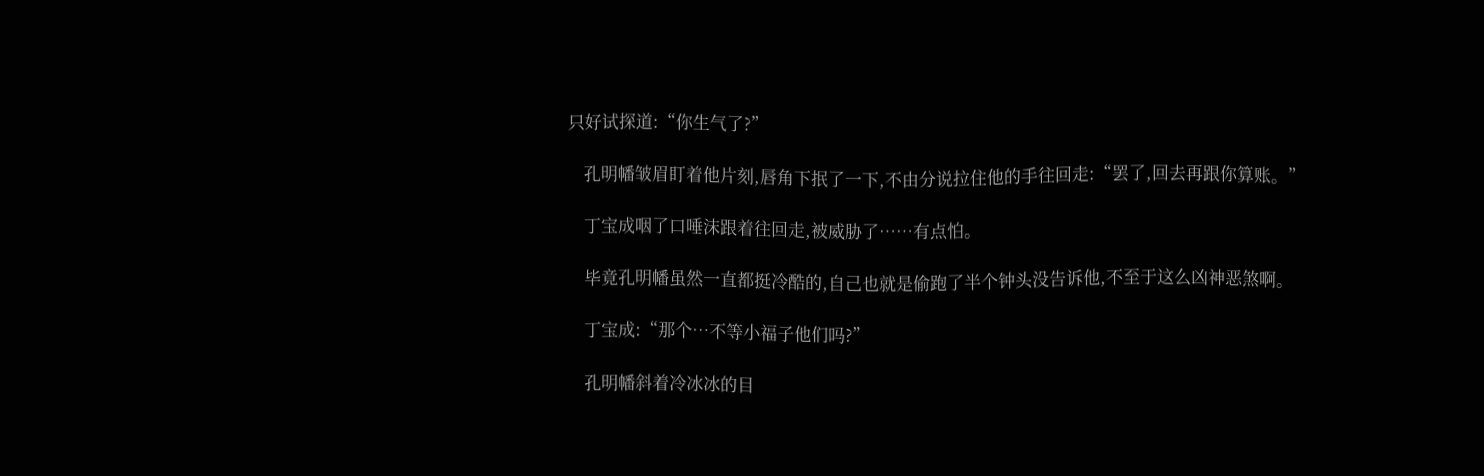只好试探道:“你生气了?”

    孔明幡皱眉盯着他片刻,唇角下抿了一下,不由分说拉住他的手往回走:“罢了,回去再跟你算账。”

    丁宝成咽了口唾沫跟着往回走,被威胁了……有点怕。

    毕竟孔明幡虽然一直都挺冷酷的,自己也就是偷跑了半个钟头没告诉他,不至于这么凶神恶煞啊。

    丁宝成:“那个…不等小福子他们吗?”

    孔明幡斜着冷冰冰的目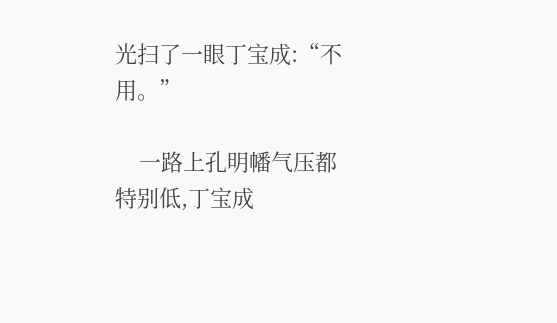光扫了一眼丁宝成:“不用。”

    一路上孔明幡气压都特别低,丁宝成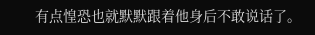有点惶恐也就默默跟着他身后不敢说话了。